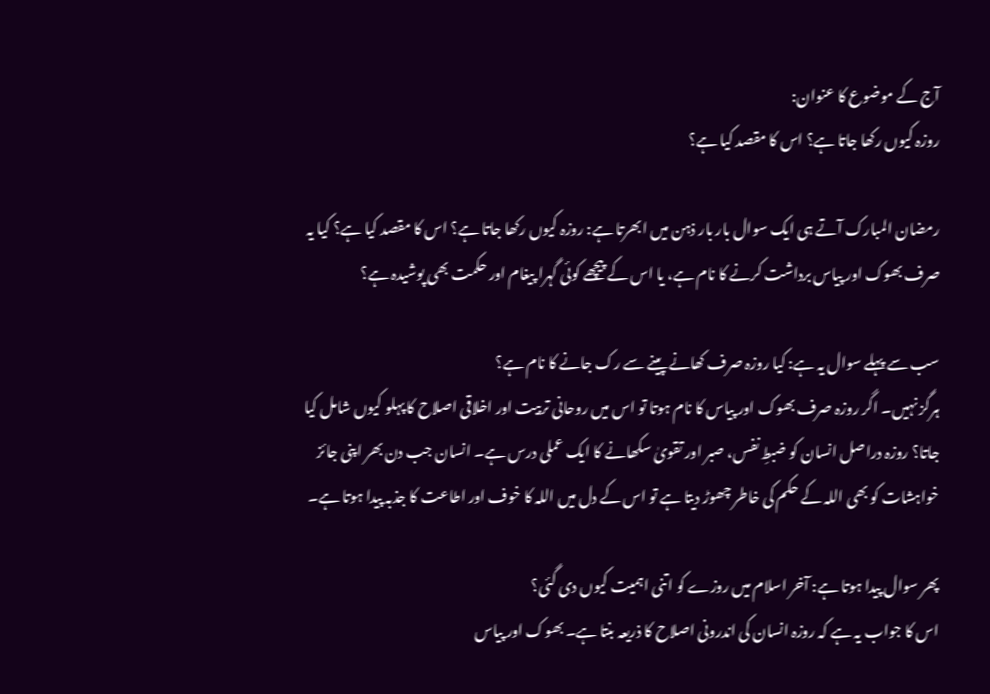آج کے موضوع کا عنوان:
روزہ کیوں رکھا جاتا ہے؟ اس کا مقصد کیا ہے؟

رمضان المبارک آتے ہی ایک سوال بار بار ذہن میں ابھرتا ہے: روزہ کیوں رکھا جاتا ہے؟ اس کا مقصد کیا ہے؟ کیا یہ صرف بھوک اور پیاس برداشت کرنے کا نام ہے، یا اس کے پیچھے کوئی گہرا پیغام اور حکمت بھی پوشیدہ ہے؟

سب سے پہلے سوال یہ ہے: کیا روزہ صرف کھانے پینے سے رک جانے کا نام ہے؟
ہرگز نہیں۔ اگر روزہ صرف بھوک اور پیاس کا نام ہوتا تو اس میں روحانی تربیت اور اخلاقی اصلاح کا پہلو کیوں شامل کیا جاتا؟ روزہ دراصل انسان کو ضبطِ نفس، صبر اور تقویٰ سکھانے کا ایک عملی درس ہے۔ انسان جب دن بھر اپنی جائز خواہشات کو بھی اللہ کے حکم کی خاطر چھوڑ دیتا ہے تو اس کے دل میں اللہ کا خوف اور اطاعت کا جذبہ پیدا ہوتا ہے۔

پھر سوال پیدا ہوتا ہے: آخر اسلام میں روزے کو اتنی اہمیت کیوں دی گئی؟
اس کا جواب یہ ہے کہ روزہ انسان کی اندرونی اصلاح کا ذریعہ بنتا ہے۔ بھوک اور پیاس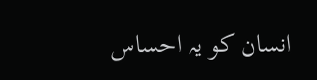انسان کو یہ احساس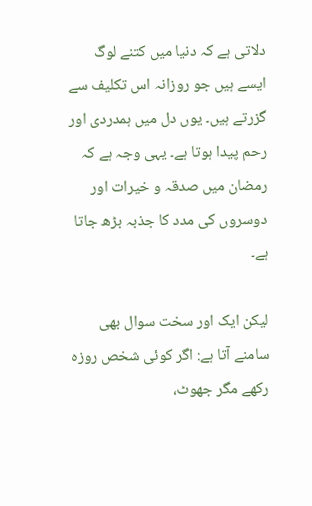دلاتی ہے کہ دنیا میں کتنے لوگ ایسے ہیں جو روزانہ اس تکلیف سے گزرتے ہیں۔ یوں دل میں ہمدردی اور رحم پیدا ہوتا ہے۔ یہی وجہ ہے کہ رمضان میں صدقہ و خیرات اور دوسروں کی مدد کا جذبہ بڑھ جاتا ہے۔

لیکن ایک اور سخت سوال بھی سامنے آتا ہے: اگر کوئی شخص روزہ رکھے مگر جھوٹ،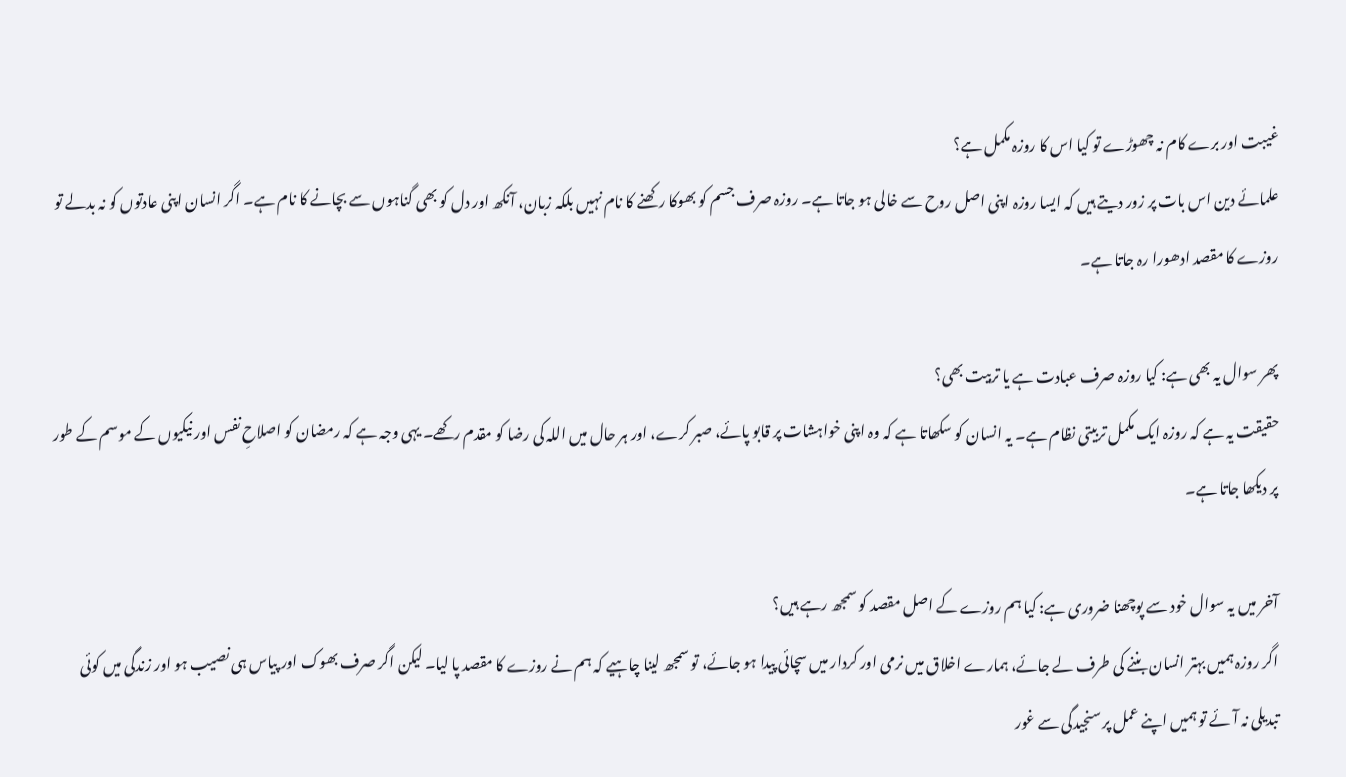غیبت اور برے کام نہ چھوڑے تو کیا اس کا روزہ مکمل ہے؟
علمائے دین اس بات پر زور دیتے ہیں کہ ایسا روزہ اپنی اصل روح سے خالی ہو جاتا ہے۔ روزہ صرف جسم کو بھوکا رکھنے کا نام نہیں بلکہ زبان، آنکھ اور دل کو بھی گناہوں سے بچانے کا نام ہے۔ اگر انسان اپنی عادتوں کو نہ بدلے تو روزے کا مقصد ادھورا رہ جاتا ہے۔

پھر سوال یہ بھی ہے: کیا روزہ صرف عبادت ہے یا تربیت بھی؟
حقیقت یہ ہے کہ روزہ ایک مکمل تربیتی نظام ہے۔ یہ انسان کو سکھاتا ہے کہ وہ اپنی خواہشات پر قابو پائے، صبر کرے، اور ہر حال میں اللہ کی رضا کو مقدم رکھے۔ یہی وجہ ہے کہ رمضان کو اصلاحِ نفس اور نیکیوں کے موسم کے طور پر دیکھا جاتا ہے۔

آخر میں یہ سوال خود سے پوچھنا ضروری ہے: کیا ہم روزے کے اصل مقصد کو سمجھ رہے ہیں؟
اگر روزہ ہمیں بہتر انسان بننے کی طرف لے جائے، ہمارے اخلاق میں نرمی اور کردار میں سچائی پیدا ہو جائے، تو سمجھ لینا چاہیے کہ ہم نے روزے کا مقصد پا لیا۔ لیکن اگر صرف بھوک اور پیاس ہی نصیب ہو اور زندگی میں کوئی تبدیلی نہ آئے تو ہمیں اپنے عمل پر سنجیدگی سے غور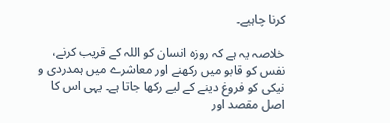کرنا چاہیے۔

خلاصہ یہ ہے کہ روزہ انسان کو اللہ کے قریب کرنے، نفس کو قابو میں رکھنے اور معاشرے میں ہمدردی و نیکی کو فروغ دینے کے لیے رکھا جاتا ہے۔ یہی اس کا اصل مقصد اور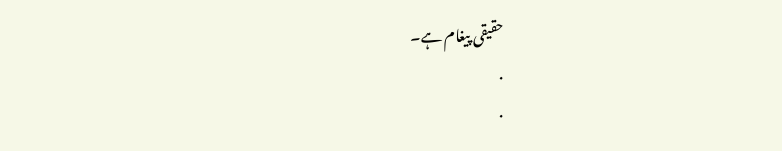حقیقی پیغام ہے۔
.
.